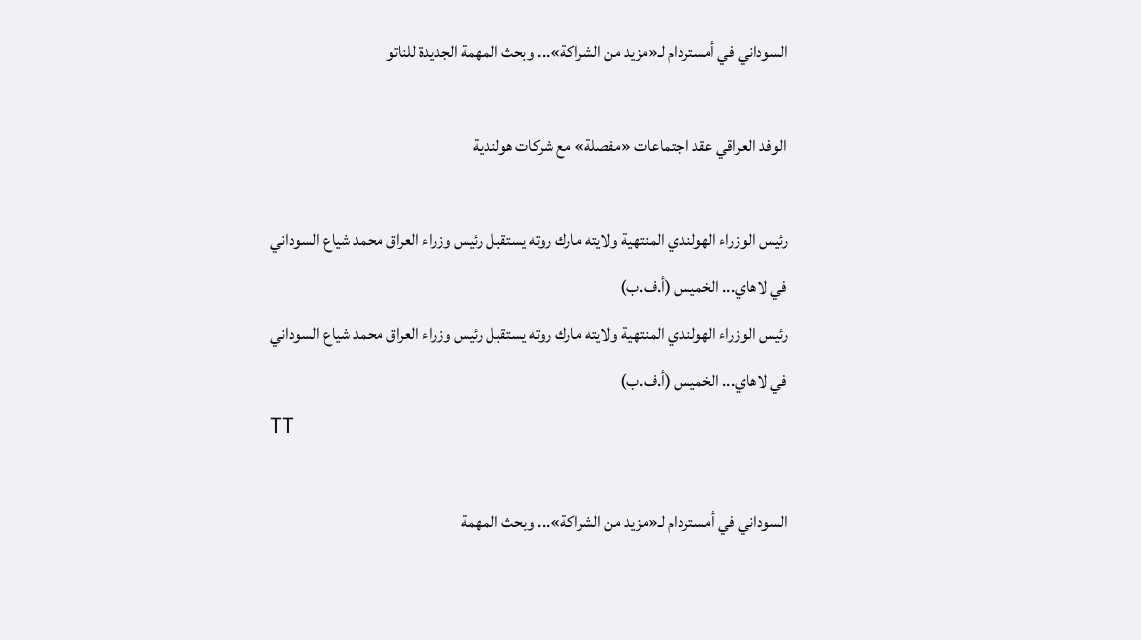السوداني في أمستردام لـ«مزيد من الشراكة»... وبحث المهمة الجديدة للناتو

الوفد العراقي عقد اجتماعات «مفصلة» مع شركات هولندية

رئيس الوزراء الهولندي المنتهية ولايته مارك روته يستقبل رئيس وزراء العراق محمد شياع السوداني في لاهاي... الخميس (أ.ف.ب)
رئيس الوزراء الهولندي المنتهية ولايته مارك روته يستقبل رئيس وزراء العراق محمد شياع السوداني في لاهاي... الخميس (أ.ف.ب)
TT

السوداني في أمستردام لـ«مزيد من الشراكة»... وبحث المهمة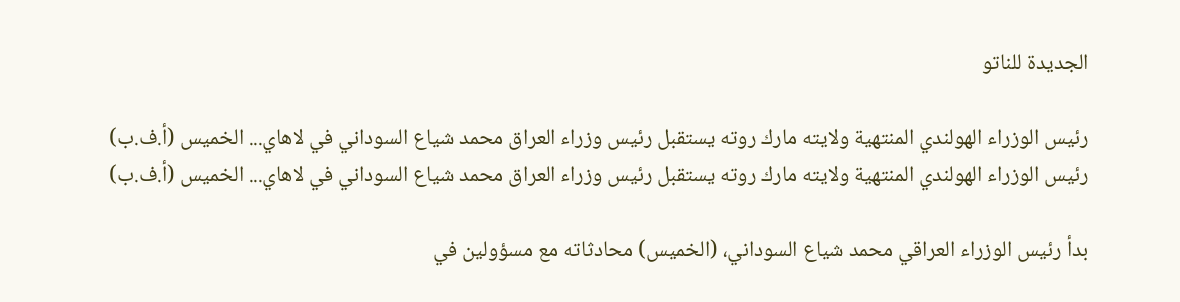الجديدة للناتو

رئيس الوزراء الهولندي المنتهية ولايته مارك روته يستقبل رئيس وزراء العراق محمد شياع السوداني في لاهاي... الخميس (أ.ف.ب)
رئيس الوزراء الهولندي المنتهية ولايته مارك روته يستقبل رئيس وزراء العراق محمد شياع السوداني في لاهاي... الخميس (أ.ف.ب)

بدأ رئيس الوزراء العراقي محمد شياع السوداني، (الخميس) محادثاته مع مسؤولين في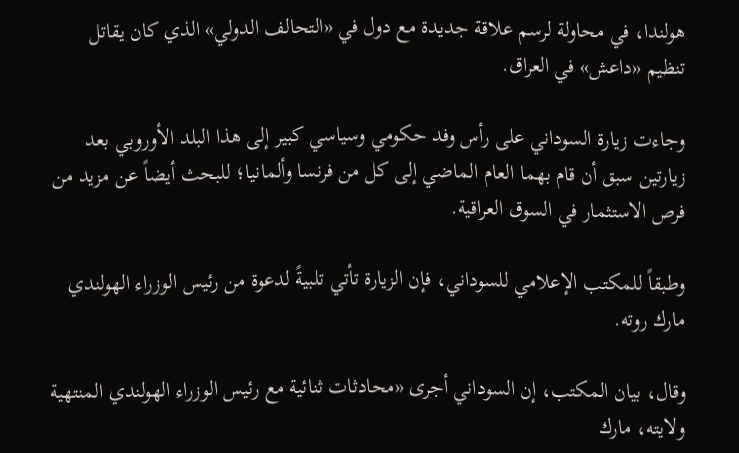هولندا، في محاولة لرسم علاقة جديدة مع دول في «التحالف الدولي» الذي كان يقاتل تنظيم «داعش» في العراق.

وجاءت زيارة السوداني على رأس وفد حكومي وسياسي كبير إلى هذا البلد الأوروبي بعد زيارتين سبق أن قام بهما العام الماضي إلى كل من فرنسا وألمانيا؛ للبحث أيضاً عن مزيد من فرص الاستثمار في السوق العراقية.

وطبقاً للمكتب الإعلامي للسوداني، فإن الزيارة تأتي تلبيةً لدعوة من رئيس الوزراء الهولندي مارك روته.

وقال، بيان المكتب، إن السوداني أجرى «محادثات ثنائية مع رئيس الوزراء الهولندي المنتهية ولايته، مارك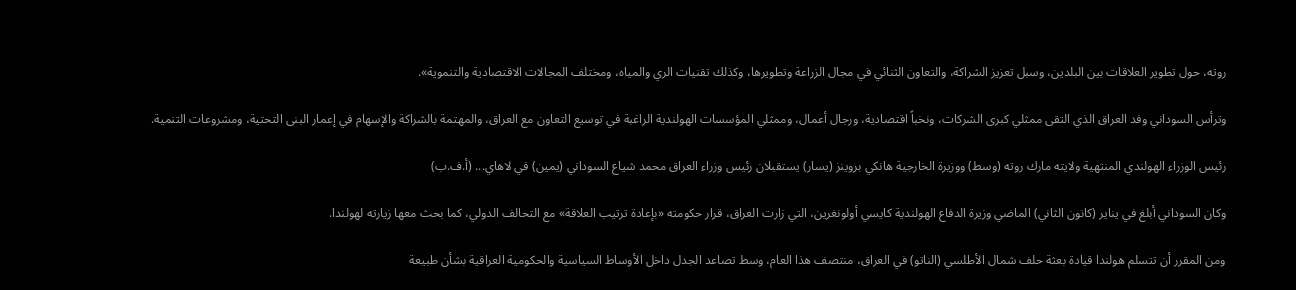روته، حول تطوير العلاقات بين البلدين، وسبل تعزيز الشراكة، والتعاون الثنائي في مجال الزراعة وتطويرها، وكذلك تقنيات الري والمياه، ومختلف المجالات الاقتصادية والتنموية».

وترأس السوداني وفد العراق الذي التقى ممثلي كبرى الشركات، ونخباً اقتصادية، ورجال أعمال، وممثلي المؤسسات الهولندية الراغبة في توسيع التعاون مع العراق، والمهتمة بالشراكة والإسهام في إعمار البنى التحتية، ومشروعات التنمية.

رئيس الوزراء الهولندي المنتهية ولايته مارك روته (وسط) ووزيرة الخارجية هانكي بروينز (يسار) يستقبلان رئيس وزراء العراق محمد شياع السوداني (يمين) في لاهاي... (أ.ف.ب)

وكان السوداني أبلغ في يناير (كانون الثاني) الماضي وزيرة الدفاع الهولندية كايسي أولونغرين، التي زارت العراق، قرار حكومته «بإعادة ترتيب العلاقة» مع التحالف الدولي، كما بحث معها زيارته لهولندا.

ومن المقرر أن تتسلم هولندا قيادة بعثة حلف شمال الأطلسي (الناتو) في العراق، منتصف هذا العام، وسط تصاعد الجدل داخل الأوساط السياسية والحكومية العراقية بشأن طبيعة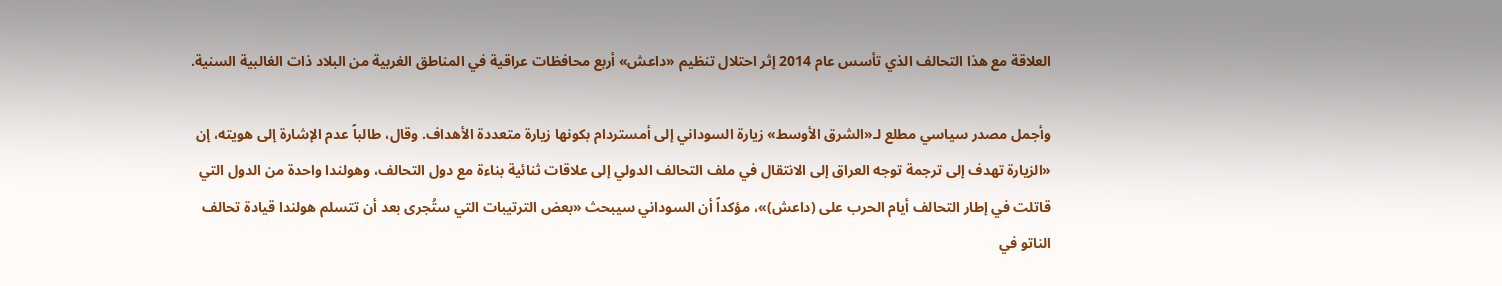العلاقة مع هذا التحالف الذي تأسس عام 2014 إثر احتلال تنظيم «داعش» أربع محافظات عراقية في المناطق الغربية من البلاد ذات الغالبية السنية.

وأجمل مصدر سياسي مطلع لـ«الشرق الأوسط» زيارة السوداني إلى أمستردام بكونها زيارة متعددة الأهداف. وقال، طالباً عدم الإشارة إلى هويته، إن «الزيارة تهدف إلى ترجمة توجه العراق إلى الانتقال في ملف التحالف الدولي إلى علاقات ثنائية بناءة مع دول التحالف، وهولندا واحدة من الدول التي قاتلت في إطار التحالف أيام الحرب على (داعش)»، مؤكداً أن السوداني سيبحث «بعض الترتيبات التي ستُجرى بعد أن تتسلم هولندا قيادة تحالف الناتو في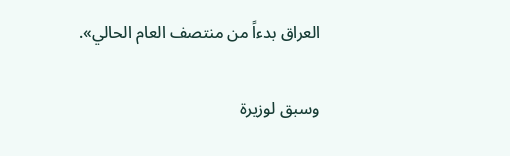العراق بدءاً من منتصف العام الحالي».

وسبق لوزيرة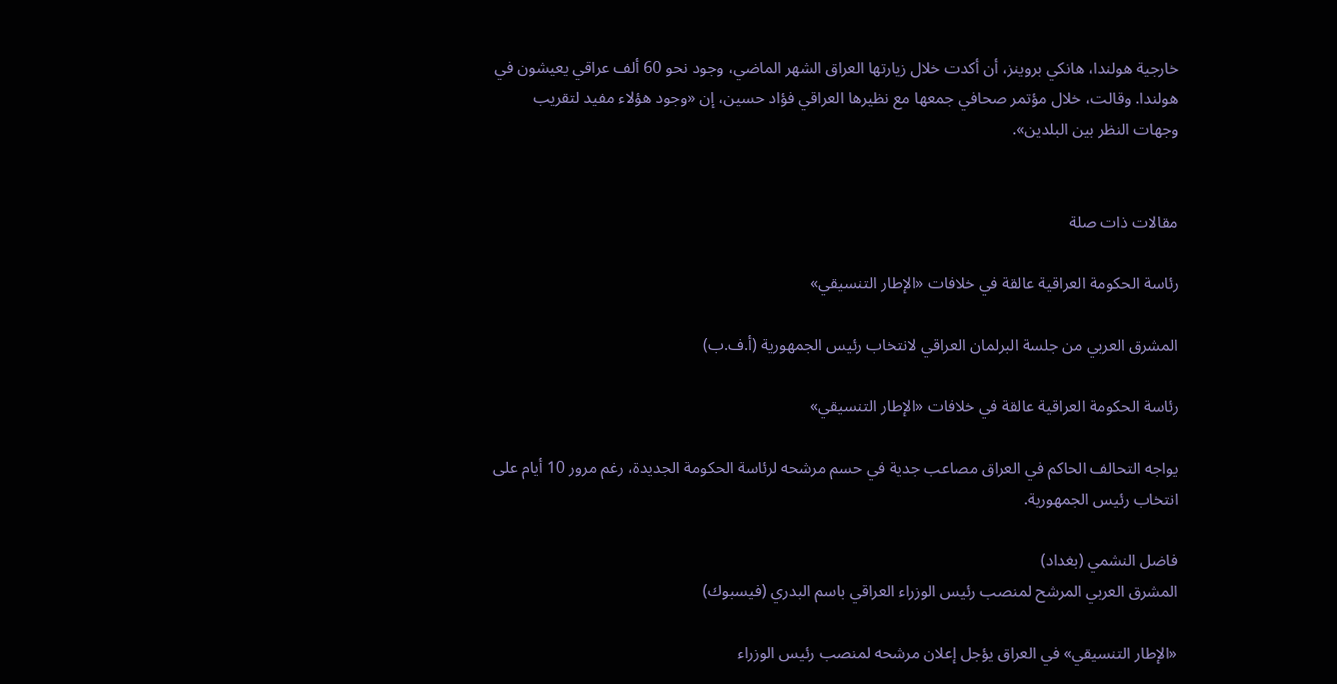خارجية هولندا، هانكي بروينز، أن أكدت خلال زيارتها العراق الشهر الماضي، وجود نحو 60 ألف عراقي يعيشون في هولندا. وقالت، خلال مؤتمر صحافي جمعها مع نظيرها العراقي فؤاد حسين، إن «وجود هؤلاء مفيد لتقريب وجهات النظر بين البلدين».


مقالات ذات صلة

رئاسة الحكومة العراقية عالقة في خلافات «الإطار التنسيقي»

المشرق العربي من جلسة البرلمان العراقي لانتخاب رئيس الجمهورية (أ.ف.ب)

رئاسة الحكومة العراقية عالقة في خلافات «الإطار التنسيقي»

يواجه التحالف الحاكم في العراق مصاعب جدية في حسم مرشحه لرئاسة الحكومة الجديدة، رغم مرور 10 أيام على انتخاب رئيس الجمهورية.

فاضل النشمي (بغداد)
المشرق العربي المرشح لمنصب رئيس الوزراء العراقي باسم البدري (فيسبوك)

«الإطار التنسيقي» في العراق يؤجل إعلان مرشحه لمنصب رئيس الوزراء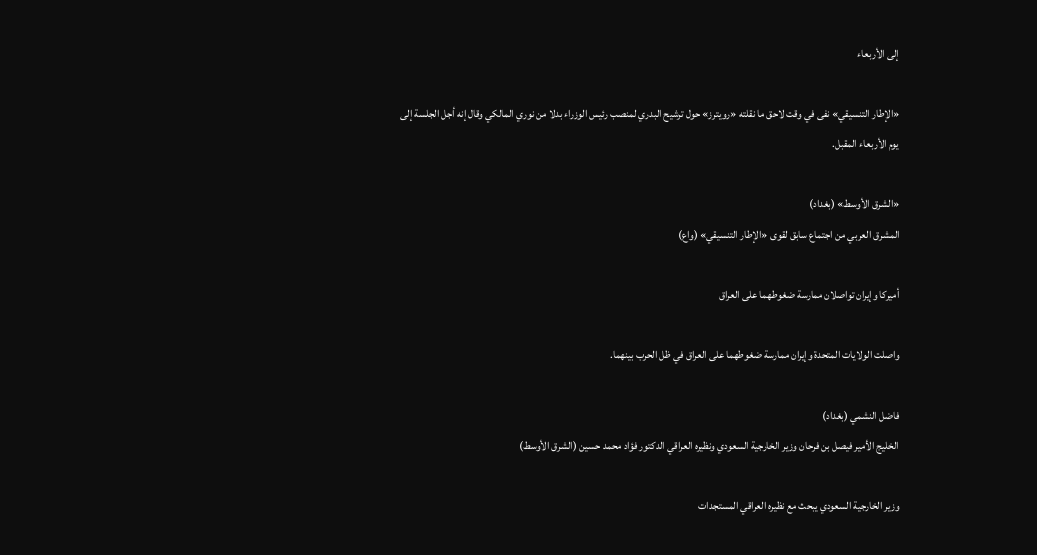إلى الأربعاء

«الإطار التنسيقي» نفى في وقت لاحق ما نقلته «رويترز» حول ترشيح البدري لمنصب رئيس الوزراء بدلا من نوري المالكي وقال إنه أجل الجلسة إلى يوم الأربعاء المقبل.

«الشرق الأوسط» (بغداد)
المشرق العربي من اجتماع سابق لقوى «الإطار التنسيقي» (واع)

أميركا وإيران تواصلان ممارسة ضغوطهما على العراق

واصلت الولايات المتحدة وإيران ممارسة ضغوطهما على العراق في ظل الحرب بينهما.

فاضل النشمي (بغداد)
الخليج الأمير فيصل بن فرحان وزير الخارجية السعودي ونظيره العراقي الدكتور فؤاد محمد حسين (الشرق الأوسط)

وزير الخارجية السعودي يبحث مع نظيره العراقي المستجدات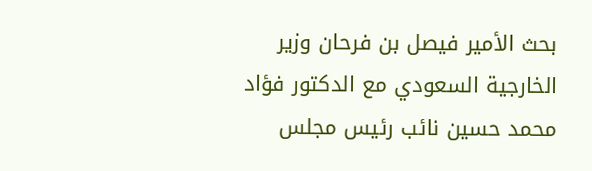بحث الأمير فيصل بن فرحان وزير الخارجية السعودي مع الدكتور فؤاد محمد حسين نائب رئيس مجلس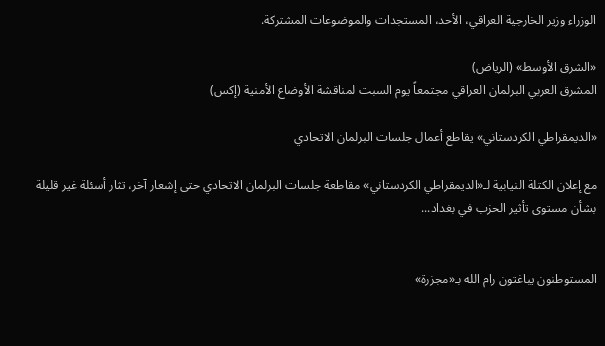الوزراء وزير الخارجية العراقي، الأحد، المستجدات والموضوعات المشتركة.

«الشرق الأوسط» (الرياض)
المشرق العربي البرلمان العراقي مجتمعاً يوم السبت لمناقشة الأوضاع الأمنية (إكس)

«الديمقراطي الكردستاني» يقاطع أعمال جلسات البرلمان الاتحادي

مع إعلان الكتلة النيابية لـ«الديمقراطي الكردستاني» مقاطعة جلسات البرلمان الاتحادي حتى إشعار آخر، تثار أسئلة غير قليلة بشأن مستوى تأثير الحزب في بغداد...


المستوطنون يباغتون رام الله بـ«مجزرة»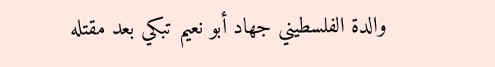والدة الفلسطيني جهاد أبو نعيم تبكي بعد مقتله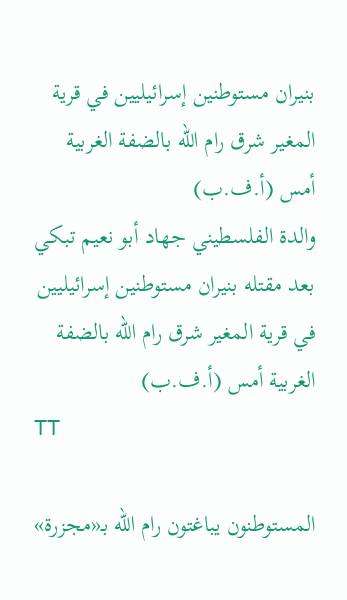بنيران مستوطنين إسرائيليين في قرية المغير شرق رام الله بالضفة الغربية أمس (أ.ف.ب)
والدة الفلسطيني جهاد أبو نعيم تبكي بعد مقتله بنيران مستوطنين إسرائيليين في قرية المغير شرق رام الله بالضفة الغربية أمس (أ.ف.ب)
TT

المستوطنون يباغتون رام الله بـ«مجزرة»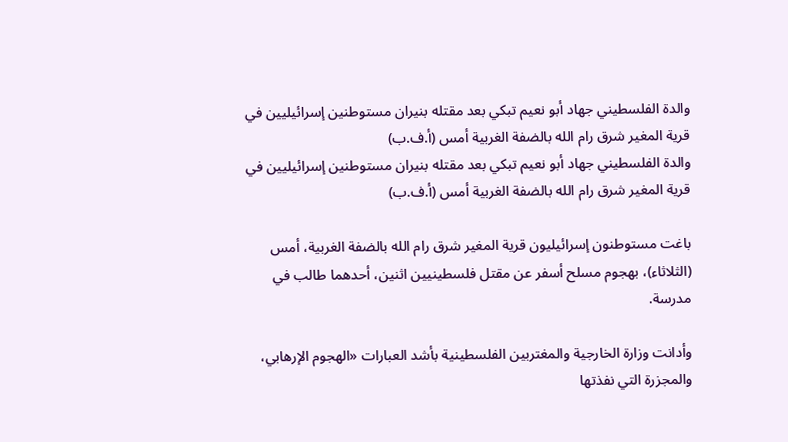والدة الفلسطيني جهاد أبو نعيم تبكي بعد مقتله بنيران مستوطنين إسرائيليين في قرية المغير شرق رام الله بالضفة الغربية أمس (أ.ف.ب)
والدة الفلسطيني جهاد أبو نعيم تبكي بعد مقتله بنيران مستوطنين إسرائيليين في قرية المغير شرق رام الله بالضفة الغربية أمس (أ.ف.ب)

باغت مستوطنون إسرائيليون قرية المغير شرق رام الله بالضفة الغربية، أمس (الثلاثاء)، بهجوم مسلح أسفر عن مقتل فلسطينيين اثنين، أحدهما طالب في مدرسة.

وأدانت وزارة الخارجية والمغتربين الفلسطينية بأشد العبارات «الهجوم الإرهابي، والمجزرة التي نفذتها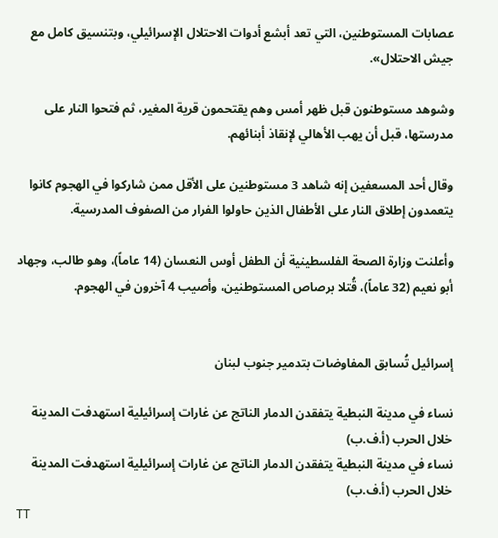عصابات المستوطنين، التي تعد أبشع أدوات الاحتلال الإسرائيلي، وبتنسيق كامل مع جيش الاحتلال».

وشوهد مستوطنون قبل ظهر أمس وهم يقتحمون قرية المغير، ثم فتحوا النار على مدرستها، قبل أن يهب الأهالي لإنقاذ أبنائهم.

وقال أحد المسعفين إنه شاهد 3 مستوطنين على الأقل ممن شاركوا في الهجوم كانوا يتعمدون إطلاق النار على الأطفال الذين حاولوا الفرار من الصفوف المدرسية.

وأعلنت وزارة الصحة الفلسطينية أن الطفل أوس النعسان (14 عاماً)، وهو طالب، وجهاد أبو نعيم (32 عاماً)، قُتلا برصاص المستوطنين، وأصيب 4 آخرون في الهجوم.


إسرائيل تُسابق المفاوضات بتدمير جنوب لبنان

نساء في مدينة النبطية يتفقدن الدمار الناتج عن غارات إسرائيلية استهدفت المدينة خلال الحرب (أ.ف.ب)
نساء في مدينة النبطية يتفقدن الدمار الناتج عن غارات إسرائيلية استهدفت المدينة خلال الحرب (أ.ف.ب)
TT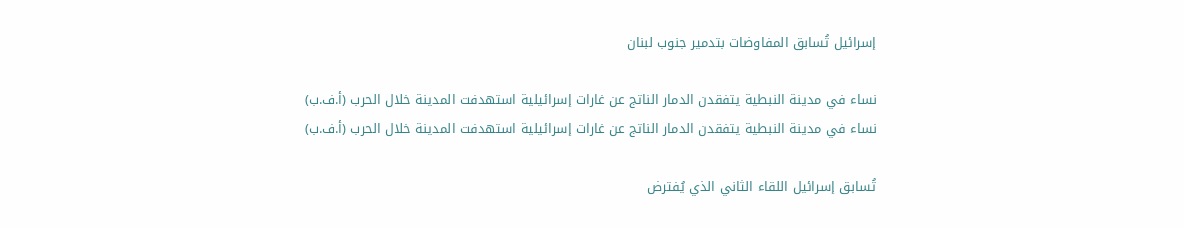إسرائيل تُسابق المفاوضات بتدمير جنوب لبنان

نساء في مدينة النبطية يتفقدن الدمار الناتج عن غارات إسرائيلية استهدفت المدينة خلال الحرب (أ.ف.ب)
نساء في مدينة النبطية يتفقدن الدمار الناتج عن غارات إسرائيلية استهدفت المدينة خلال الحرب (أ.ف.ب)

تُسابق إسرائيل اللقاء الثاني الذي يُفترض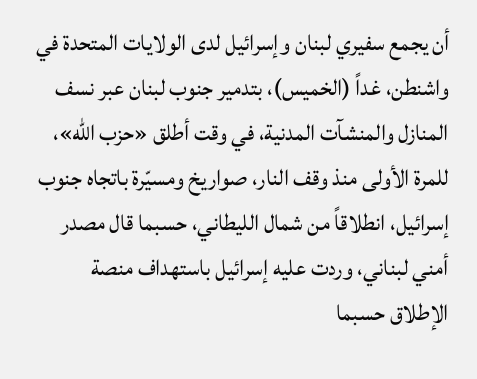أن يجمع سفيري لبنان وإسرائيل لدى الولايات المتحدة في واشنطن، غداً (الخميس)، بتدمير جنوب لبنان عبر نسف المنازل والمنشآت المدنية، في وقت أطلق «حزب الله»، للمرة الأولى منذ وقف النار، صواريخ ومسيّرة باتجاه جنوب إسرائيل، انطلاقاً من شمال الليطاني، حسبما قال مصدر أمني لبناني، وردت عليه إسرائيل باستهداف منصة الإطلاق حسبما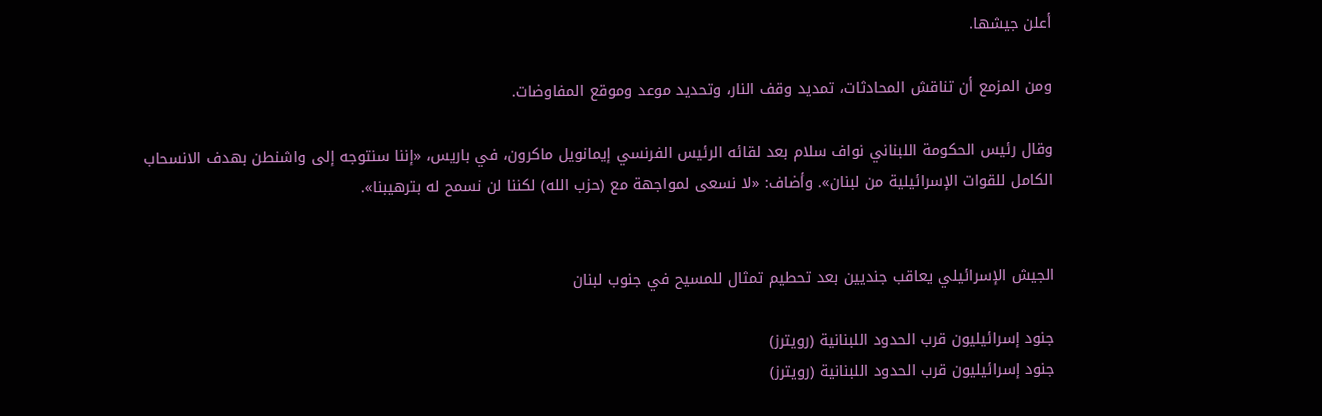أعلن جيشها.

ومن المزمع أن تناقش المحادثات، تمديد وقف النار، وتحديد موعد وموقع المفاوضات.

وقال رئيس الحكومة اللبناني نواف سلام بعد لقائه الرئيس الفرنسي إيمانويل ماكرون، في باريس، «إننا سنتوجه إلى واشنطن بهدف الانسحاب الكامل للقوات الإسرائيلية من لبنان». وأضاف: «لا نسعى لمواجهة مع (حزب الله) لكننا لن نسمح له بترهيبنا».


الجيش الإسرائيلي يعاقب جنديين بعد تحطيم تمثال للمسيح في جنوب لبنان

جنود إسرائيليون قرب الحدود اللبنانية (رويترز)
جنود إسرائيليون قرب الحدود اللبنانية (رويترز)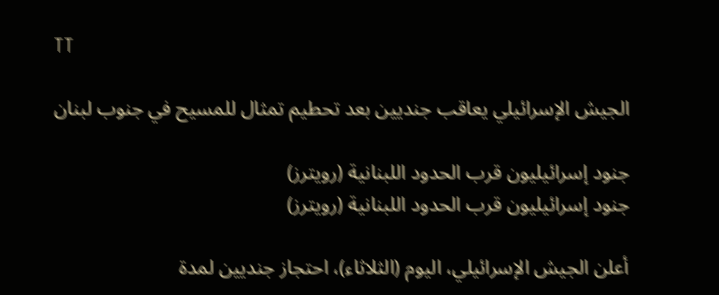TT

الجيش الإسرائيلي يعاقب جنديين بعد تحطيم تمثال للمسيح في جنوب لبنان

جنود إسرائيليون قرب الحدود اللبنانية (رويترز)
جنود إسرائيليون قرب الحدود اللبنانية (رويترز)

أعلن الجيش الإسرائيلي، اليوم (الثلاثاء)، احتجاز جنديين لمدة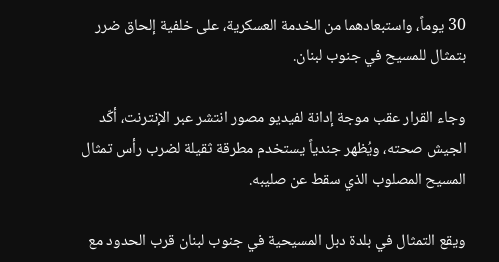30 يوماً، واستبعادهما من الخدمة العسكرية، على خلفية إلحاق ضرر بتمثال للمسيح في جنوب لبنان.

وجاء القرار عقب موجة إدانة لفيديو مصور انتشر عبر الإنترنت، أكّد الجيش صحته، ويُظهر جندياً يستخدم مطرقة ثقيلة لضرب رأس تمثال المسيح المصلوب الذي سقط عن صليبه.

ويقع التمثال في بلدة دبل المسيحية في جنوب لبنان قرب الحدود مع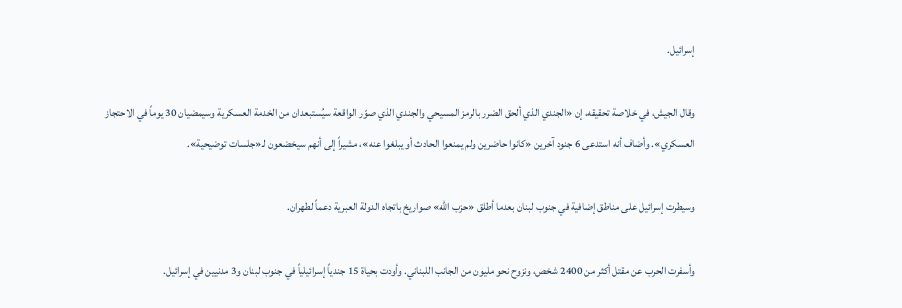إسرائيل.

وقال الجيش، في خلاصة تحقيقه، إن «الجندي الذي ألحق الضرر بالرمز المسيحي والجندي الذي صوّر الواقعة سيُستبعدان من الخدمة العسكرية وسيمضيان 30 يوماً في الاحتجاز العسكري». وأضاف أنه استدعى 6 جنود آخرين «كانوا حاضرين ولم يمنعوا الحادث أو يبلغوا عنه»، مشيراً إلى أنهم سيخضعون لـ«جلسات توضيحية».

وسيطرت إسرائيل على مناطق إضافية في جنوب لبنان بعدما أطلق «حزب الله» صواريخ باتجاه الدولة العبرية دعماً لطهران.

وأسفرت الحرب عن مقتل أكثر من 2400 شخص، ونزوح نحو مليون من الجانب اللبناني. وأودت بحياة 15 جندياً إسرائيلياً في جنوب لبنان و3 مدنيين في إسرائيل.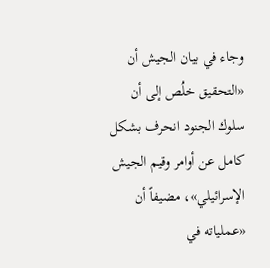وجاء في بيان الجيش أن «التحقيق خلُص إلى أن سلوك الجنود انحرف بشكل كامل عن أوامر وقيم الجيش الإسرائيلي»، مضيفاً أن «عملياته في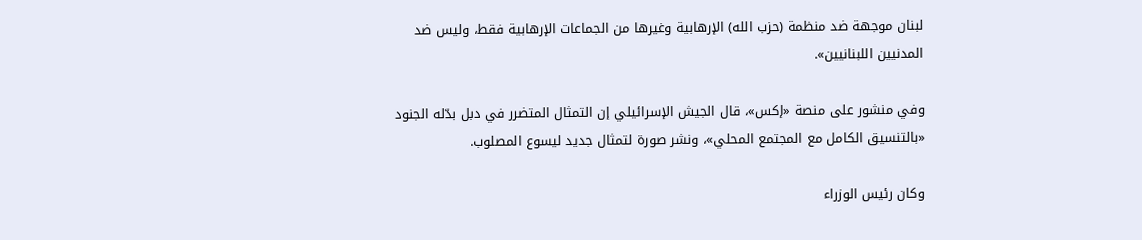لبنان موجهة ضد منظمة (حزب الله) الإرهابية وغيرها من الجماعات الإرهابية فقط، وليس ضد المدنيين اللبنانيين».

وفي منشور على منصة «إكس»، قال الجيش الإسرائيلي إن التمثال المتضرر في دبل بدّله الجنود «بالتنسيق الكامل مع المجتمع المحلي»، ونشر صورة لتمثال جديد ليسوع المصلوب.

وكان رئيس الوزراء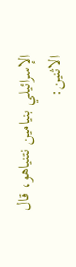الإسرائيلي بنيامين نتنياهو، قال الاثنين: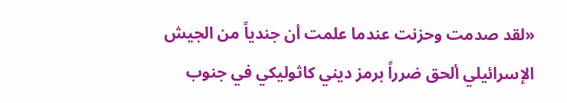«لقد صدمت وحزنت عندما علمت أن جندياً من الجيش الإسرائيلي ألحق ضرراً برمز ديني كاثوليكي في جنوب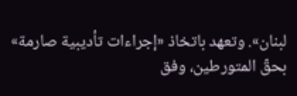لبنان». وتعهد باتخاذ «إجراءات تأديبية صارمة» بحقّ المتورطين، وفق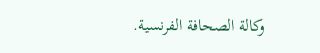وكالة الصحافة الفرنسية.